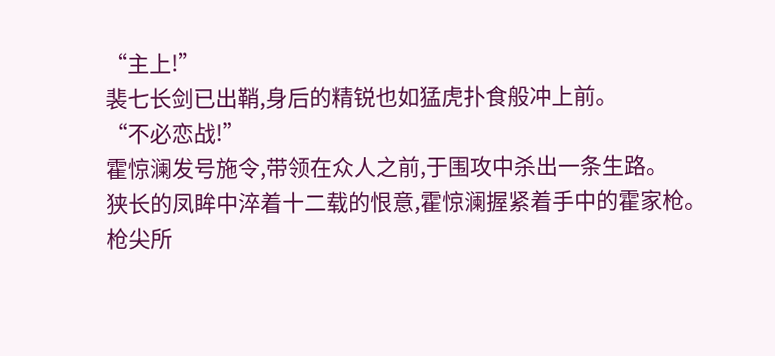“主上!”
裴七长剑已出鞘,身后的精锐也如猛虎扑食般冲上前。
“不必恋战!”
霍惊澜发号施令,带领在众人之前,于围攻中杀出一条生路。
狭长的凤眸中淬着十二载的恨意,霍惊澜握紧着手中的霍家枪。
枪尖所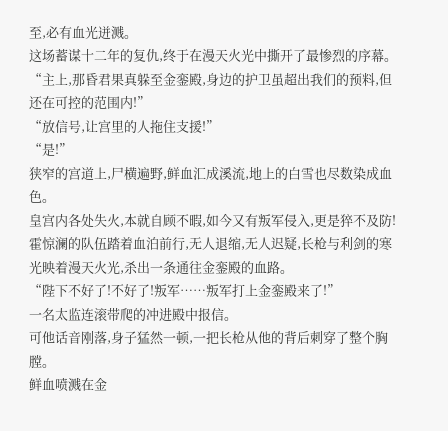至,必有血光迸溅。
这场蓄谋十二年的复仇,终于在漫天火光中撕开了最惨烈的序幕。
“主上,那昏君果真躲至金銮殿,身边的护卫虽超出我们的预料,但还在可控的范围内!”
“放信号,让宫里的人拖住支援!”
“是!”
狭窄的宫道上,尸横遍野,鲜血汇成溪流,地上的白雪也尽数染成血色。
皇宫内各处失火,本就自顾不暇,如今又有叛军侵入,更是猝不及防!
霍惊澜的队伍踏着血泊前行,无人退缩,无人迟疑,长枪与利剑的寒光映着漫天火光,杀出一条通往金銮殿的血路。
“陛下不好了!不好了!叛军……叛军打上金銮殿来了!”
一名太监连滚带爬的冲进殿中报信。
可他话音刚落,身子猛然一顿,一把长枪从他的背后刺穿了整个胸膛。
鲜血喷溅在金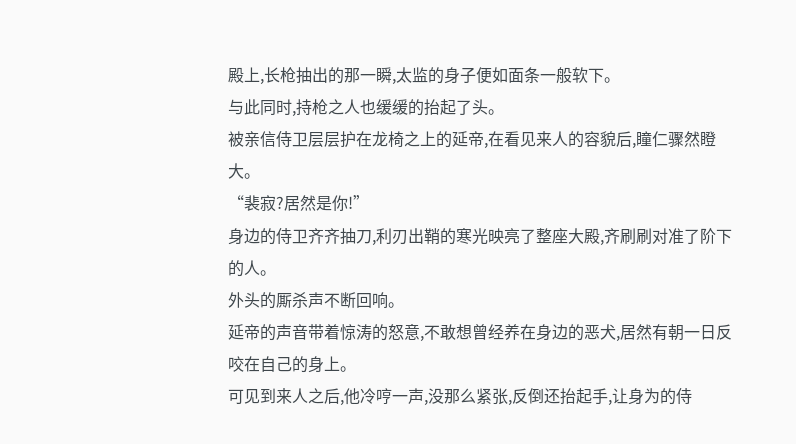殿上,长枪抽出的那一瞬,太监的身子便如面条一般软下。
与此同时,持枪之人也缓缓的抬起了头。
被亲信侍卫层层护在龙椅之上的延帝,在看见来人的容貌后,瞳仁骤然瞪大。
“裴寂?居然是你!”
身边的侍卫齐齐抽刀,利刃出鞘的寒光映亮了整座大殿,齐刷刷对准了阶下的人。
外头的厮杀声不断回响。
延帝的声音带着惊涛的怒意,不敢想曾经养在身边的恶犬,居然有朝一日反咬在自己的身上。
可见到来人之后,他冷哼一声,没那么紧张,反倒还抬起手,让身为的侍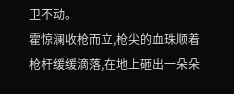卫不动。
霍惊澜收枪而立,枪尖的血珠顺着枪杆缓缓滴落,在地上砸出一朵朵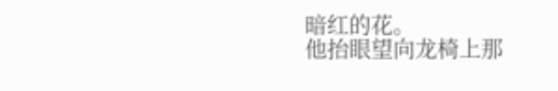暗红的花。
他抬眼望向龙椅上那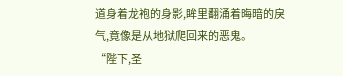道身着龙袍的身影,眸里翻涌着晦暗的戾气,竟像是从地狱爬回来的恶鬼。
“陛下,圣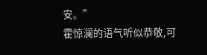安。”
霍惊澜的语气听似恭敬,可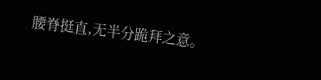腰脊挺直,无半分跪拜之意。